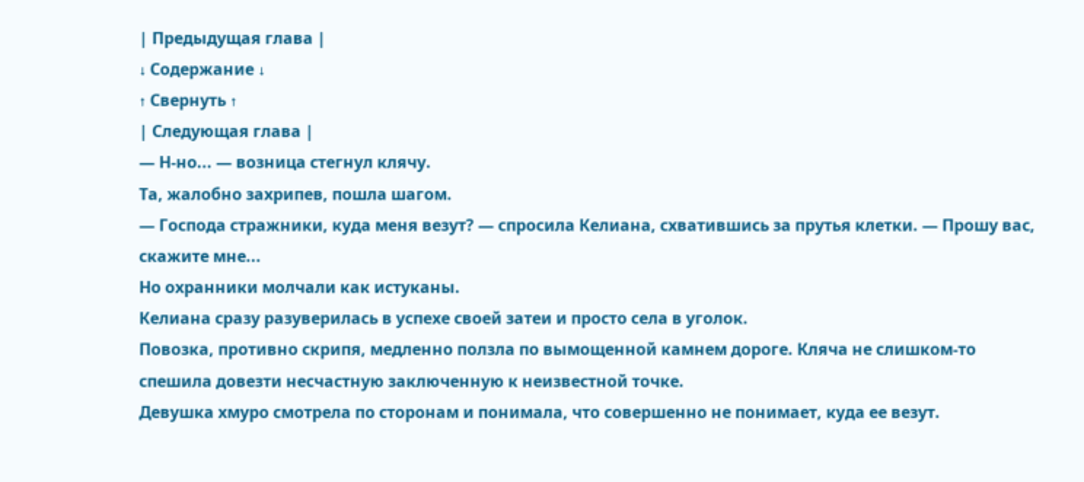| Предыдущая глава |
↓ Содержание ↓
↑ Свернуть ↑
| Следующая глава |
— Н-но... — возница стегнул клячу.
Та, жалобно захрипев, пошла шагом.
— Господа стражники, куда меня везут? — спросила Келиана, схватившись за прутья клетки. — Прошу вас, скажите мне...
Но охранники молчали как истуканы.
Келиана сразу разуверилась в успехе своей затеи и просто села в уголок.
Повозка, противно скрипя, медленно ползла по вымощенной камнем дороге. Кляча не слишком-то спешила довезти несчастную заключенную к неизвестной точке.
Девушка хмуро смотрела по сторонам и понимала, что совершенно не понимает, куда ее везут.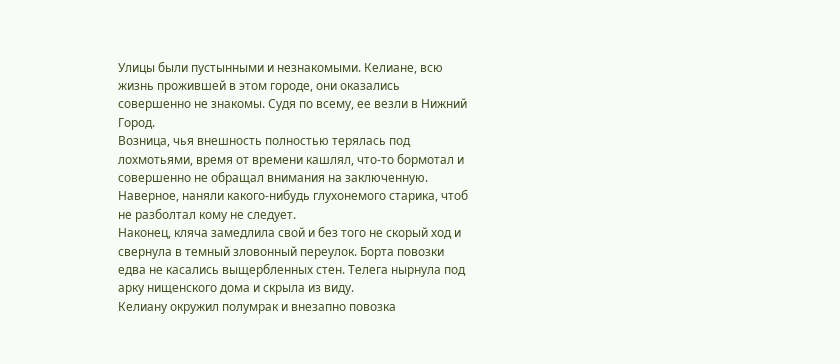Улицы были пустынными и незнакомыми. Келиане, всю жизнь прожившей в этом городе, они оказались совершенно не знакомы. Судя по всему, ее везли в Нижний Город.
Возница, чья внешность полностью терялась под лохмотьями, время от времени кашлял, что-то бормотал и совершенно не обращал внимания на заключенную. Наверное, наняли какого-нибудь глухонемого старика, чтоб не разболтал кому не следует.
Наконец, кляча замедлила свой и без того не скорый ход и свернула в темный зловонный переулок. Борта повозки едва не касались выщербленных стен. Телега нырнула под арку нищенского дома и скрыла из виду.
Келиану окружил полумрак и внезапно повозка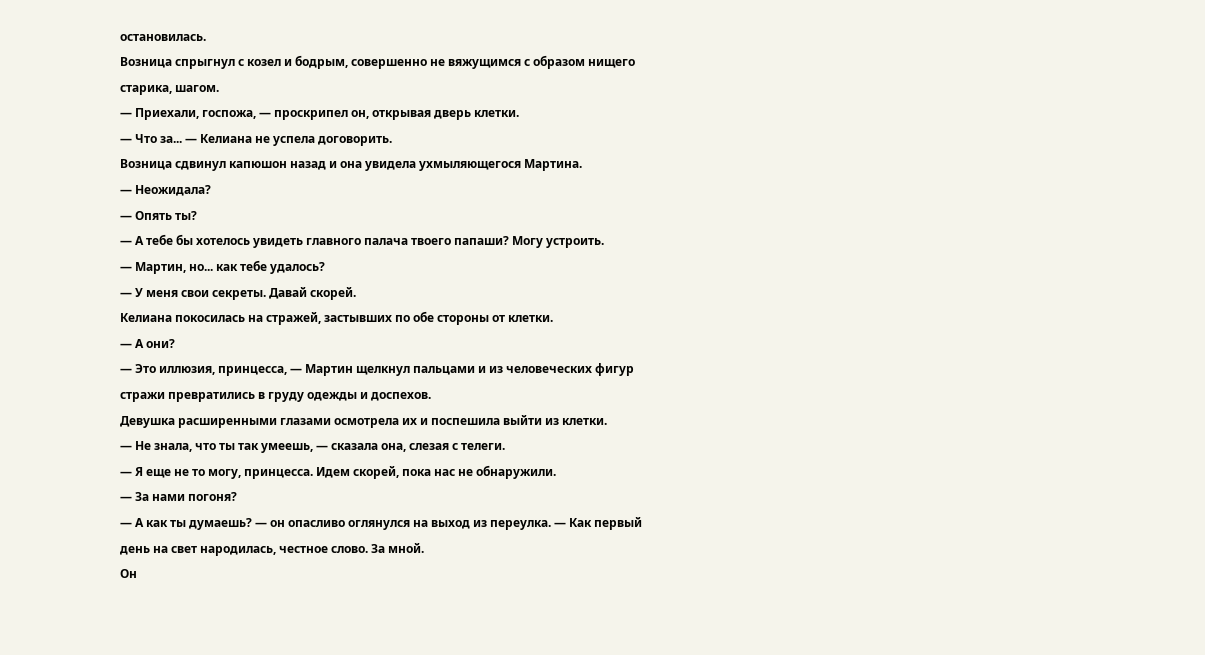остановилась.
Возница спрыгнул с козел и бодрым, совершенно не вяжущимся с образом нищего старика, шагом.
— Приехали, госпожа, — проскрипел он, открывая дверь клетки.
— Что за... — Келиана не успела договорить.
Возница сдвинул капюшон назад и она увидела ухмыляющегося Мартина.
— Неожидала?
— Опять ты?
— А тебе бы хотелось увидеть главного палача твоего папаши? Могу устроить.
— Мартин, но... как тебе удалось?
— У меня свои секреты. Давай скорей.
Келиана покосилась на стражей, застывших по обе стороны от клетки.
— А они?
— Это иллюзия, принцесса, — Мартин щелкнул пальцами и из человеческих фигур стражи превратились в груду одежды и доспехов.
Девушка расширенными глазами осмотрела их и поспешила выйти из клетки.
— Не знала, что ты так умеешь, — сказала она, слезая с телеги.
— Я еще не то могу, принцесса. Идем скорей, пока нас не обнаружили.
— За нами погоня?
— А как ты думаешь? — он опасливо оглянулся на выход из переулка. — Как первый день на свет народилась, честное слово. За мной.
Он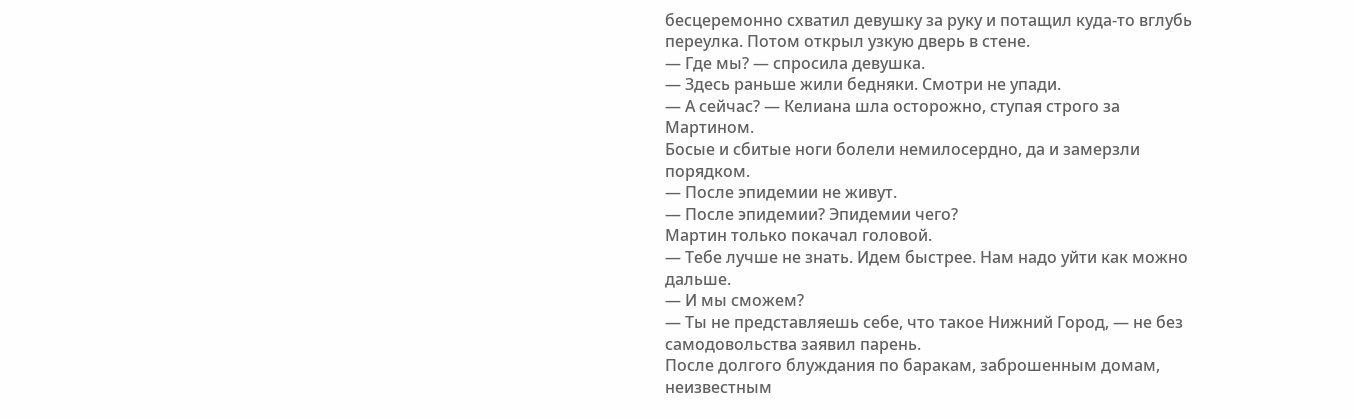бесцеремонно схватил девушку за руку и потащил куда-то вглубь переулка. Потом открыл узкую дверь в стене.
— Где мы? — спросила девушка.
— Здесь раньше жили бедняки. Смотри не упади.
— А сейчас? — Келиана шла осторожно, ступая строго за Мартином.
Босые и сбитые ноги болели немилосердно, да и замерзли порядком.
— После эпидемии не живут.
— После эпидемии? Эпидемии чего?
Мартин только покачал головой.
— Тебе лучше не знать. Идем быстрее. Нам надо уйти как можно дальше.
— И мы сможем?
— Ты не представляешь себе, что такое Нижний Город, — не без самодовольства заявил парень.
После долгого блуждания по баракам, заброшенным домам, неизвестным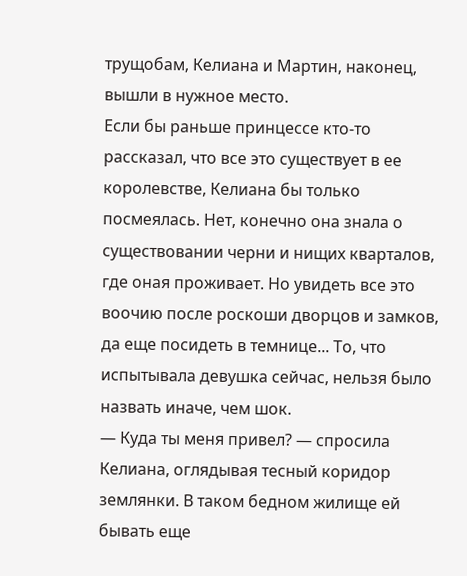трущобам, Келиана и Мартин, наконец, вышли в нужное место.
Если бы раньше принцессе кто-то рассказал, что все это существует в ее королевстве, Келиана бы только посмеялась. Нет, конечно она знала о существовании черни и нищих кварталов, где оная проживает. Но увидеть все это воочию после роскоши дворцов и замков, да еще посидеть в темнице... То, что испытывала девушка сейчас, нельзя было назвать иначе, чем шок.
— Куда ты меня привел? — спросила Келиана, оглядывая тесный коридор землянки. В таком бедном жилище ей бывать еще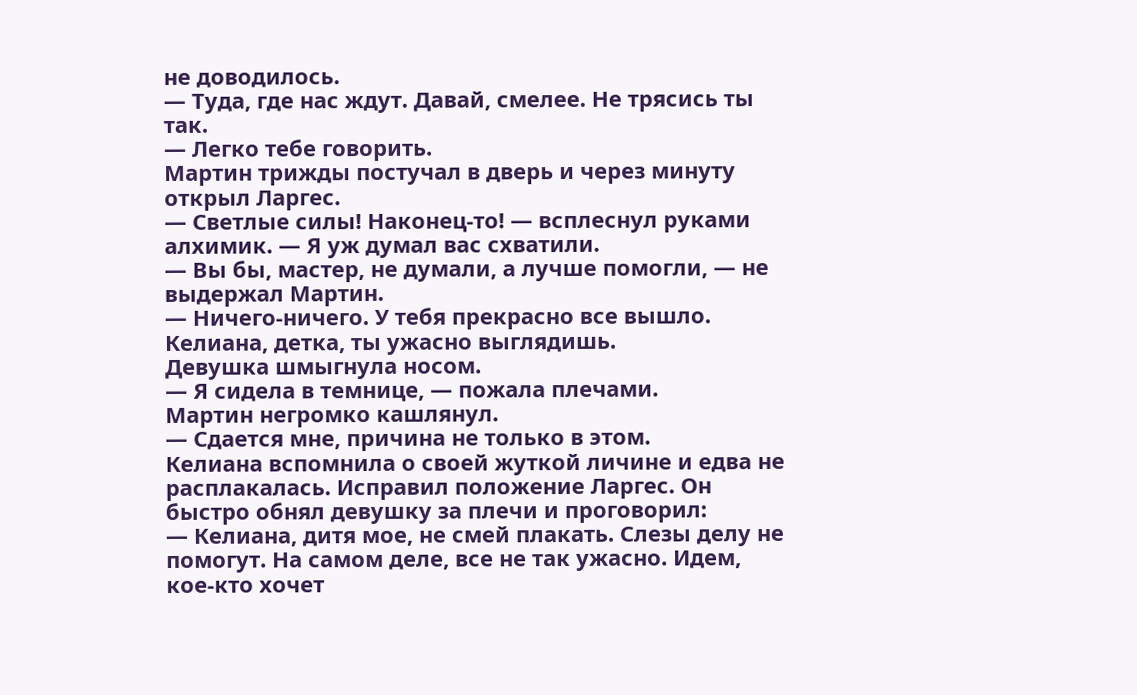не доводилось.
— Туда, где нас ждут. Давай, смелее. Не трясись ты так.
— Легко тебе говорить.
Мартин трижды постучал в дверь и через минуту открыл Ларгес.
— Светлые силы! Наконец-то! — всплеснул руками алхимик. — Я уж думал вас схватили.
— Вы бы, мастер, не думали, а лучше помогли, — не выдержал Мартин.
— Ничего-ничего. У тебя прекрасно все вышло. Келиана, детка, ты ужасно выглядишь.
Девушка шмыгнула носом.
— Я сидела в темнице, — пожала плечами.
Мартин негромко кашлянул.
— Сдается мне, причина не только в этом.
Келиана вспомнила о своей жуткой личине и едва не расплакалась. Исправил положение Ларгес. Он быстро обнял девушку за плечи и проговорил:
— Келиана, дитя мое, не смей плакать. Слезы делу не помогут. На самом деле, все не так ужасно. Идем, кое-кто хочет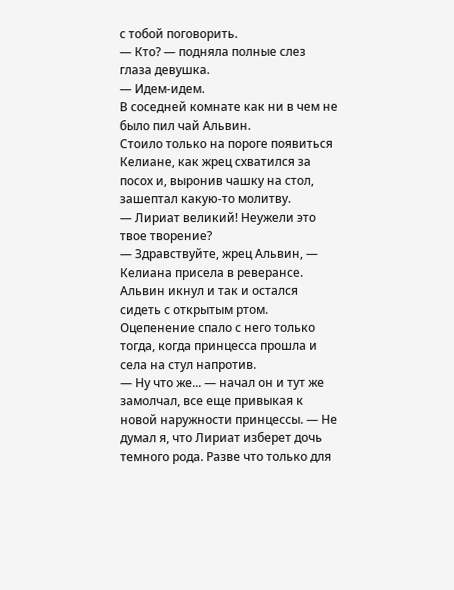с тобой поговорить.
— Кто? — подняла полные слез глаза девушка.
— Идем-идем.
В соседней комнате как ни в чем не было пил чай Альвин.
Стоило только на пороге появиться Келиане, как жрец схватился за посох и, выронив чашку на стол, зашептал какую-то молитву.
— Лириат великий! Неужели это твое творение?
— Здравствуйте, жрец Альвин, — Келиана присела в реверансе.
Альвин икнул и так и остался сидеть с открытым ртом. Оцепенение спало с него только тогда, когда принцесса прошла и села на стул напротив.
— Ну что же... — начал он и тут же замолчал, все еще привыкая к новой наружности принцессы. — Не думал я, что Лириат изберет дочь темного рода. Разве что только для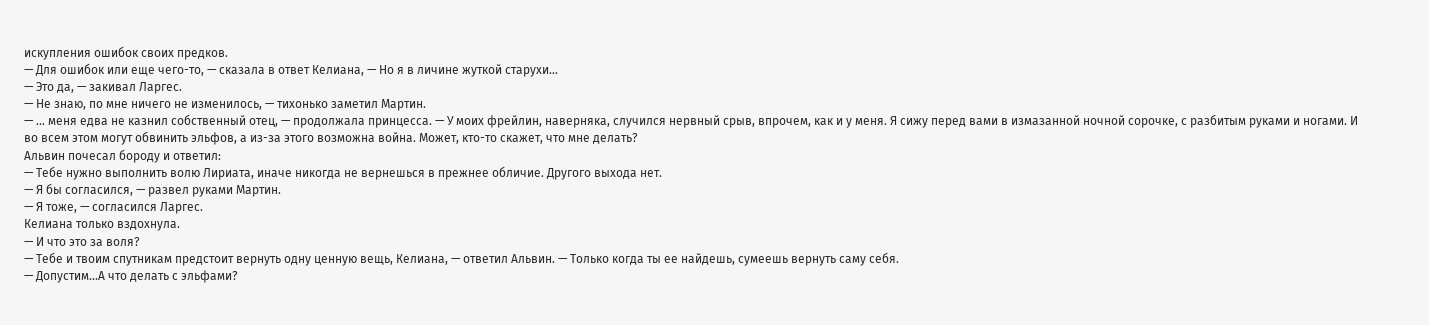искупления ошибок своих предков.
— Для ошибок или еще чего-то, — сказала в ответ Келиана, — Но я в личине жуткой старухи...
— Это да, — закивал Ларгес.
— Не знаю, по мне ничего не изменилось, — тихонько заметил Мартин.
— ... меня едва не казнил собственный отец, — продолжала принцесса. — У моих фрейлин, наверняка, случился нервный срыв, впрочем, как и у меня. Я сижу перед вами в измазанной ночной сорочке, с разбитым руками и ногами. И во всем этом могут обвинить эльфов, а из-за этого возможна война. Может, кто-то скажет, что мне делать?
Альвин почесал бороду и ответил:
— Тебе нужно выполнить волю Лириата, иначе никогда не вернешься в прежнее обличие. Другого выхода нет.
— Я бы согласился, — развел руками Мартин.
— Я тоже, — согласился Ларгес.
Келиана только вздохнула.
— И что это за воля?
— Тебе и твоим спутникам предстоит вернуть одну ценную вещь, Келиана, — ответил Альвин. — Только когда ты ее найдешь, сумеешь вернуть саму себя.
— Допустим...А что делать с эльфами?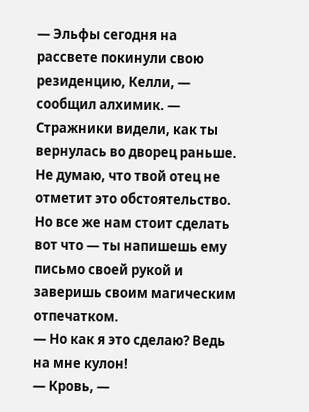— Эльфы сегодня на рассвете покинули свою резиденцию, Келли, — сообщил алхимик. — Стражники видели, как ты вернулась во дворец раньше. Не думаю, что твой отец не отметит это обстоятельство. Но все же нам стоит сделать вот что — ты напишешь ему письмо своей рукой и заверишь своим магическим отпечатком.
— Но как я это сделаю? Ведь на мне кулон!
— Кровь, —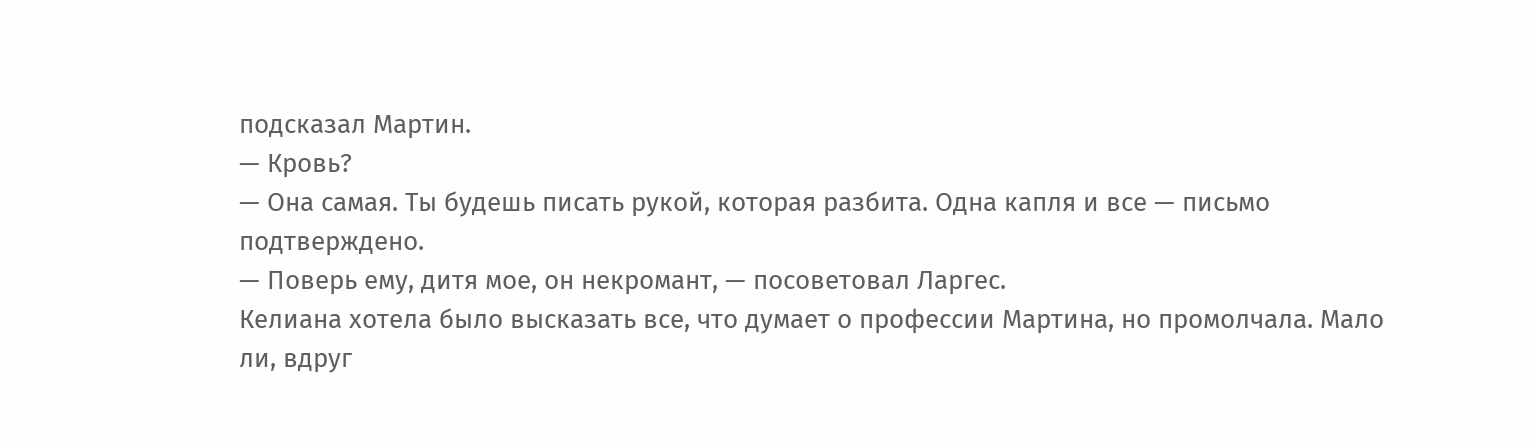подсказал Мартин.
— Кровь?
— Она самая. Ты будешь писать рукой, которая разбита. Одна капля и все — письмо подтверждено.
— Поверь ему, дитя мое, он некромант, — посоветовал Ларгес.
Келиана хотела было высказать все, что думает о профессии Мартина, но промолчала. Мало ли, вдруг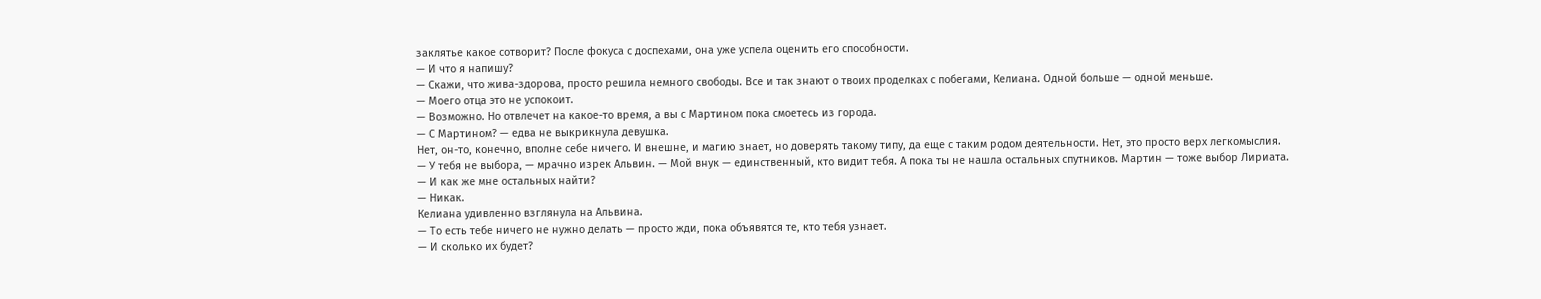заклятье какое сотворит? После фокуса с доспехами, она уже успела оценить его способности.
— И что я напишу?
— Скажи, что жива-здорова, просто решила немного свободы. Все и так знают о твоих проделках с побегами, Келиана. Одной больше — одной меньше.
— Моего отца это не успокоит.
— Возможно. Но отвлечет на какое-то время, а вы с Мартином пока смоетесь из города.
— С Мартином? — едва не выкрикнула девушка.
Нет, он-то, конечно, вполне себе ничего. И внешне, и магию знает, но доверять такому типу, да еще с таким родом деятельности. Нет, это просто верх легкомыслия.
— У тебя не выбора, — мрачно изрек Альвин. — Мой внук — единственный, кто видит тебя. А пока ты не нашла остальных спутников. Мартин — тоже выбор Лириата.
— И как же мне остальных найти?
— Никак.
Келиана удивленно взглянула на Альвина.
— То есть тебе ничего не нужно делать — просто жди, пока объявятся те, кто тебя узнает.
— И сколько их будет?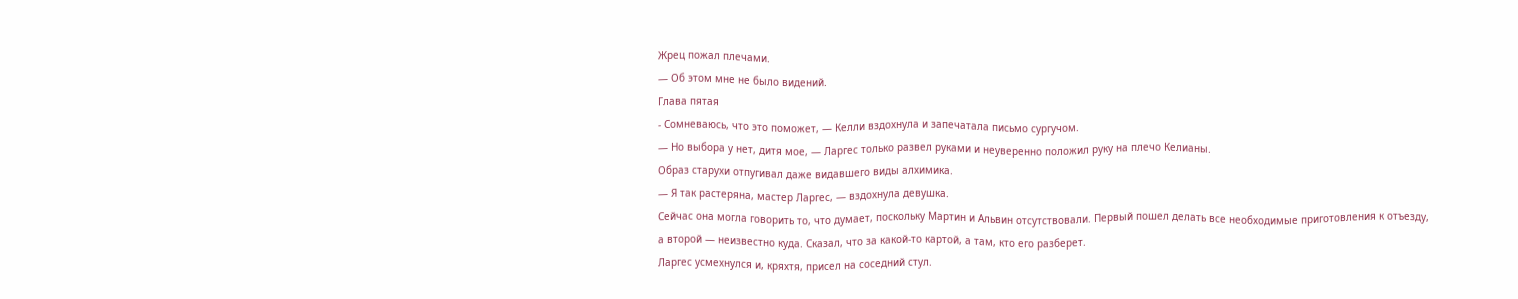Жрец пожал плечами.
— Об этом мне не было видений.
Глава пятая
- Сомневаюсь, что это поможет, — Келли вздохнула и запечатала письмо сургучом.
— Но выбора у нет, дитя мое, — Ларгес только развел руками и неуверенно положил руку на плечо Келианы.
Образ старухи отпугивал даже видавшего виды алхимика.
— Я так растеряна, мастер Ларгес, — вздохнула девушка.
Сейчас она могла говорить то, что думает, поскольку Мартин и Альвин отсутствовали. Первый пошел делать все необходимые приготовления к отъезду, а второй — неизвестно куда. Сказал, что за какой-то картой, а там, кто его разберет.
Ларгес усмехнулся и, кряхтя, присел на соседний стул.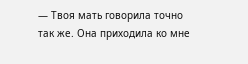— Твоя мать говорила точно так же. Она приходила ко мне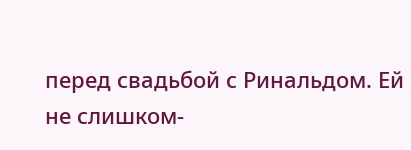перед свадьбой с Ринальдом. Ей не слишком-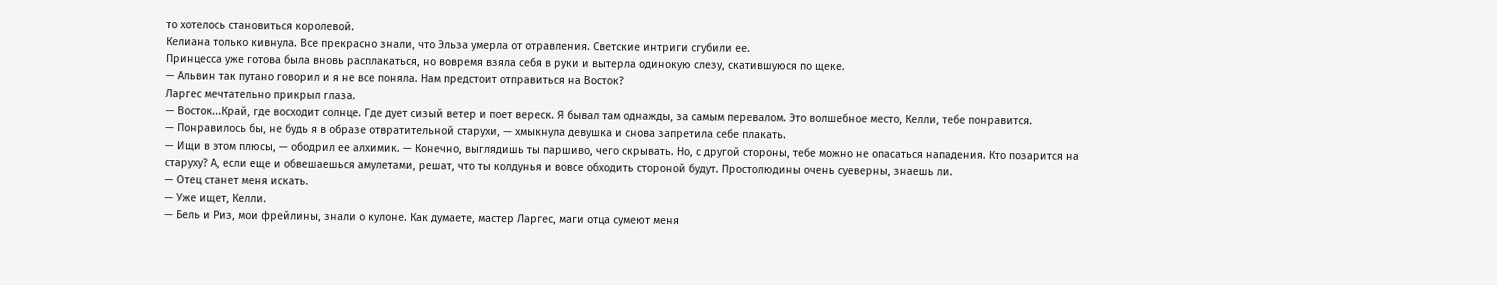то хотелось становиться королевой.
Келиана только кивнула. Все прекрасно знали, что Эльза умерла от отравления. Светские интриги сгубили ее.
Принцесса уже готова была вновь расплакаться, но вовремя взяла себя в руки и вытерла одинокую слезу, скатившуюся по щеке.
— Альвин так путано говорил и я не все поняла. Нам предстоит отправиться на Восток?
Ларгес мечтательно прикрыл глаза.
— Восток...Край, где восходит солнце. Где дует сизый ветер и поет вереск. Я бывал там однажды, за самым перевалом. Это волшебное место, Келли, тебе понравится.
— Понравилось бы, не будь я в образе отвратительной старухи, — хмыкнула девушка и снова запретила себе плакать.
— Ищи в этом плюсы, — ободрил ее алхимик. — Конечно, выглядишь ты паршиво, чего скрывать. Но, с другой стороны, тебе можно не опасаться нападения. Кто позарится на старуху? А, если еще и обвешаешься амулетами, решат, что ты колдунья и вовсе обходить стороной будут. Простолюдины очень суеверны, знаешь ли.
— Отец станет меня искать.
— Уже ищет, Келли.
— Бель и Риз, мои фрейлины, знали о кулоне. Как думаете, мастер Ларгес, маги отца сумеют меня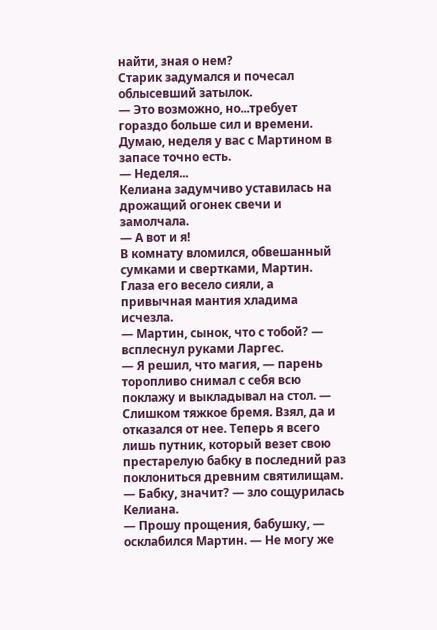найти, зная о нем?
Старик задумался и почесал облысевший затылок.
— Это возможно, но...требует гораздо больше сил и времени. Думаю, неделя у вас с Мартином в запасе точно есть.
— Неделя...
Келиана задумчиво уставилась на дрожащий огонек свечи и замолчала.
— А вот и я!
В комнату вломился, обвешанный сумками и свертками, Мартин. Глаза его весело сияли, а привычная мантия хладима исчезла.
— Мартин, сынок, что с тобой? — всплеснул руками Ларгес.
— Я решил, что магия, — парень торопливо снимал с себя всю поклажу и выкладывал на стол. — Слишком тяжкое бремя. Взял, да и отказался от нее. Теперь я всего лишь путник, который везет свою престарелую бабку в последний раз поклониться древним святилищам.
— Бабку, значит? — зло сощурилась Келиана.
— Прошу прощения, бабушку, — осклабился Мартин. — Не могу же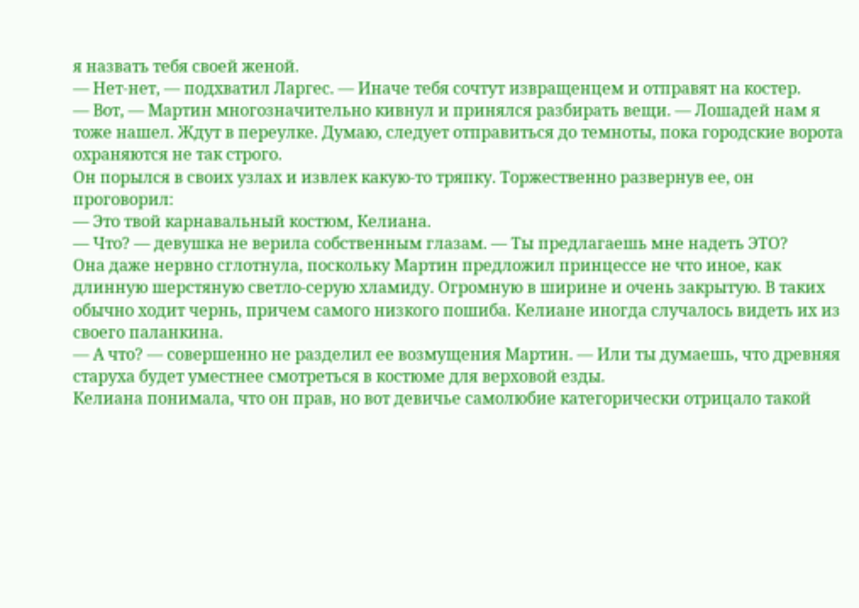я назвать тебя своей женой.
— Нет-нет, — подхватил Ларгес. — Иначе тебя сочтут извращенцем и отправят на костер.
— Вот, — Мартин многозначительно кивнул и принялся разбирать вещи. — Лошадей нам я тоже нашел. Ждут в переулке. Думаю, следует отправиться до темноты, пока городские ворота охраняются не так строго.
Он порылся в своих узлах и извлек какую-то тряпку. Торжественно развернув ее, он проговорил:
— Это твой карнавальный костюм, Келиана.
— Что? — девушка не верила собственным глазам. — Ты предлагаешь мне надеть ЭТО?
Она даже нервно сглотнула, поскольку Мартин предложил принцессе не что иное, как длинную шерстяную светло-серую хламиду. Огромную в ширине и очень закрытую. В таких обычно ходит чернь, причем самого низкого пошиба. Келиане иногда случалось видеть их из своего паланкина.
— А что? — совершенно не разделил ее возмущения Мартин. — Или ты думаешь, что древняя старуха будет уместнее смотреться в костюме для верховой езды.
Келиана понимала, что он прав, но вот девичье самолюбие категорически отрицало такой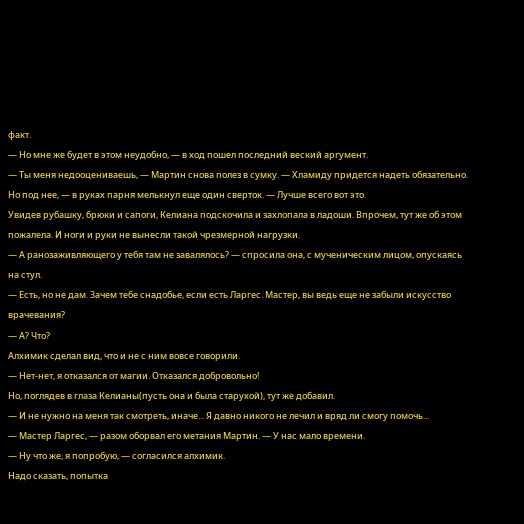факт.
— Но мне же будет в этом неудобно, — в ход пошел последний веский аргумент.
— Ты меня недооцениваешь, — Мартин снова полез в сумку. — Хламиду придется надеть обязательно. Но под нее, — в руках парня мелькнул еще один сверток. — Лучше всего вот это.
Увидев рубашку, брюки и сапоги, Келиана подскочила и захлопала в ладоши. Впрочем, тут же об этом пожалела. И ноги и руки не вынесли такой чрезмерной нагрузки.
— А ранозаживляющего у тебя там не завалялось? — спросила она, с мученическим лицом, опускаясь на стул.
— Есть, но не дам. Зачем тебе снадобье, если есть Ларгес. Мастер, вы ведь еще не забыли искусство врачевания?
— А? Что?
Алхимик сделал вид, что и не с ним вовсе говорили.
— Нет-нет, я отказался от магии. Отказался добровольно!
Но, поглядев в глаза Келианы(пусть она и была старухой), тут же добавил.
— И не нужно на меня так смотреть, иначе... Я давно никого не лечил и вряд ли смогу помочь...
— Мастер Ларгес, — разом оборвал его метания Мартин. — У нас мало времени.
— Ну что же, я попробую, — согласился алхимик.
Надо сказать, попытка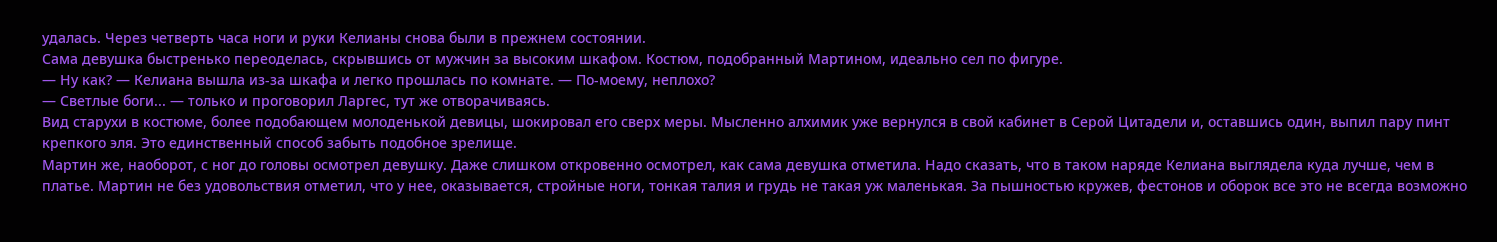удалась. Через четверть часа ноги и руки Келианы снова были в прежнем состоянии.
Сама девушка быстренько переоделась, скрывшись от мужчин за высоким шкафом. Костюм, подобранный Мартином, идеально сел по фигуре.
— Ну как? — Келиана вышла из-за шкафа и легко прошлась по комнате. — По-моему, неплохо?
— Светлые боги... — только и проговорил Ларгес, тут же отворачиваясь.
Вид старухи в костюме, более подобающем молоденькой девицы, шокировал его сверх меры. Мысленно алхимик уже вернулся в свой кабинет в Серой Цитадели и, оставшись один, выпил пару пинт крепкого эля. Это единственный способ забыть подобное зрелище.
Мартин же, наоборот, с ног до головы осмотрел девушку. Даже слишком откровенно осмотрел, как сама девушка отметила. Надо сказать, что в таком наряде Келиана выглядела куда лучше, чем в платье. Мартин не без удовольствия отметил, что у нее, оказывается, стройные ноги, тонкая талия и грудь не такая уж маленькая. За пышностью кружев, фестонов и оборок все это не всегда возможно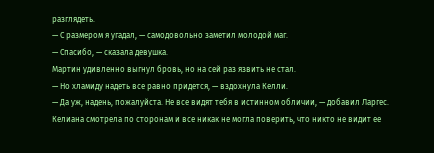разглядеть.
— С размером я угадал, — самодовольно заметил молодой маг.
— Спасибо, — сказала девушка.
Мартин удивленно выгнул бровь, но на сей раз язвить не стал.
— Но хламиду надеть все равно придется, — вздохнула Келли.
— Да уж, надень, пожалуйста. Не все видят тебя в истинном обличии, — добавил Ларгес.
Келиана смотрела по сторонам и все никак не могла поверить, что никто не видит ее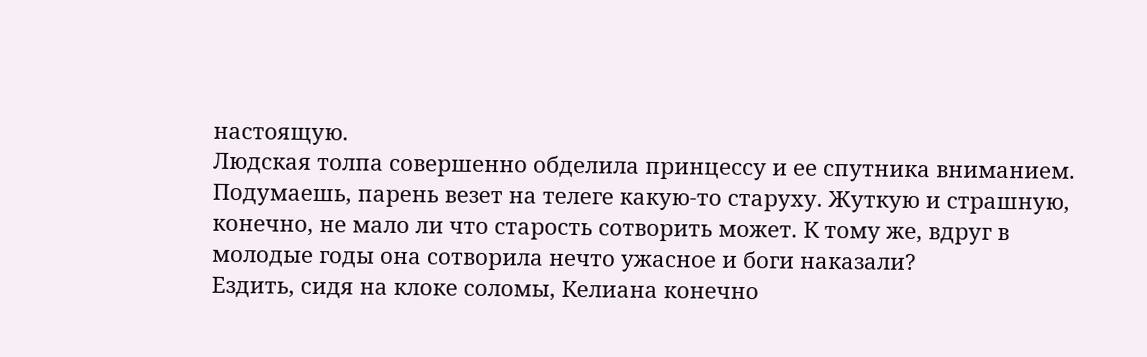настоящую.
Людская толпа совершенно обделила принцессу и ее спутника вниманием. Подумаешь, парень везет на телеге какую-то старуху. Жуткую и страшную, конечно, не мало ли что старость сотворить может. К тому же, вдруг в молодые годы она сотворила нечто ужасное и боги наказали?
Ездить, сидя на клоке соломы, Келиана конечно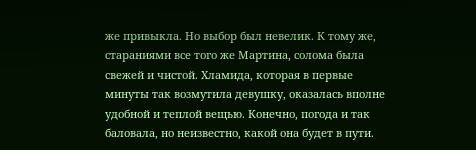же привыкла. Но выбор был невелик. К тому же, стараниями все того же Мартина, солома была свежей и чистой. Хламида, которая в первые минуты так возмутила девушку, оказалась вполне удобной и теплой вещью. Конечно, погода и так баловала, но неизвестно, какой она будет в пути.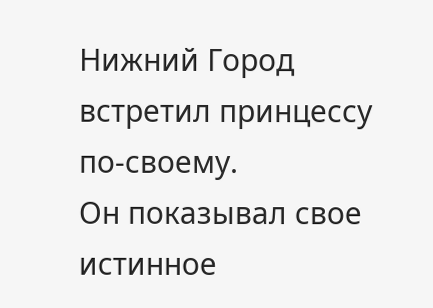Нижний Город встретил принцессу по-своему.
Он показывал свое истинное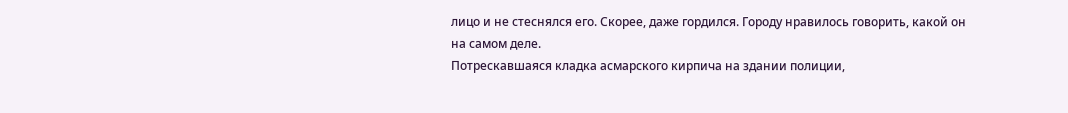лицо и не стеснялся его. Скорее, даже гордился. Городу нравилось говорить, какой он на самом деле.
Потрескавшаяся кладка асмарского кирпича на здании полиции,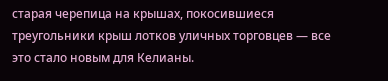старая черепица на крышах, покосившиеся треугольники крыш лотков уличных торговцев — все это стало новым для Келианы.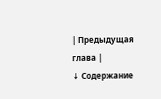| Предыдущая глава |
↓ Содержание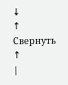↓
↑ Свернуть ↑
|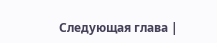Следующая глава |